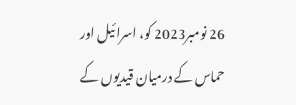26 نومبر2023 کو، اسرائیل اور حماس کے درمیان قیدیوں کے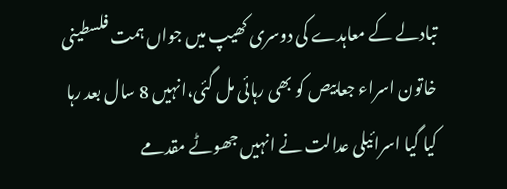تبادلے کے معاہدے کی دوسری کھیپ میں جواں ہمت فلسطینی خاتون اسراء جعابیص کو بھی رہائی مل گئی،انہیں 8 سال بعد رہا کیا گیا اسرائیلی عدالت نے انہیں جھوٹے مقدمے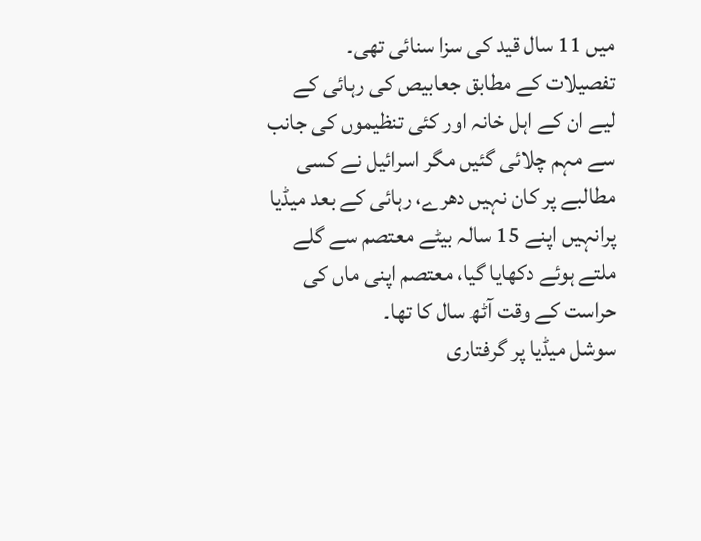میں 11 سال قید کی سزا سنائی تھی۔
تفصیلات کے مطابق جعابیص کی رہائی کے لیے ان کے اہل خانہ اور کئی تنظیموں کی جانب سے مہم چلائی گئیں مگر اسرائیل نے کسی مطالبے پر کان نہیں دھرے، رہائی کے بعد میڈیا پرانہیں اپنے 15 سالہ بیٹے معتصم سے گلے ملتے ہوئے دکھایا گیا، معتصم اپنی ماں کی حراست کے وقت آٹھ سال کا تھا۔
سوشل میڈیا پر گرفتاری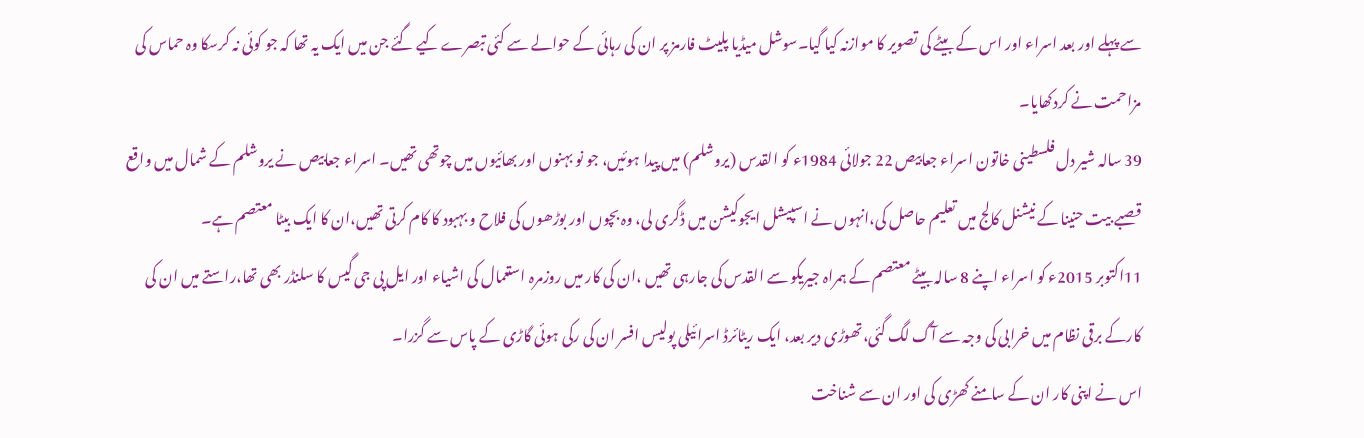سے پہلے اور بعد اسراء اور اس کے بیٹے کی تصویر کا موازنہ کیا گیا۔سوشل میڈیا پلیٹ فارمز پر ان کی رہائی کے حوالے سے کئی تبصرے کیے گئے جن میں ایک یہ تھا کہ جو کوئی نہ کرسکا وہ حماس کی مزاحمت نے کردکھایا۔
39 سالہ شیر دل فلسطینی خاتون اسراء جعابیص 22 جولائی 1984ء کو القدس (یروشلم) میں پیدا ہوئیں، جو نو بہنوں اور بھائیوں میں چوتھی تھیں۔ اسراء جعابیص نے یروشلم کے شمال میں واقع قصبے بیت حنینا کے نیشنل کالج میں تعلیم حاصل کی،انہوں نے اسپیشل ایجوکیشن میں ڈگری لی، وہ بچوں اور بوڑھوں کی فلاح و بہبود کا کام کرتی تھیں،ان کا ایک بیٹا معتصم ہے۔
11اکتوبر 2015ء کو اسراء اپنے 8 سالہ بیٹے معتصم کے ہمراہ جیریکو سے القدس کی جارہی تھیں ،ان کی کار میں روزمرہ استعمال کی اشیاء اور ایل پی جی گیس کا سلنڈر بھی تھا،راستے میں ان کی کارکے برقی نظام میں خرابی کی وجہ سے آگ لگ گئی،تھوڑی دیر بعد، ایک ریٹائرڈ اسرائیلی پولیس افسر ان کی رکی ہوئی گاڑی کے پاس سے گزرا۔
اس نے اپنی کار ان کے سامنے کھڑی کی اور ان سے شناخت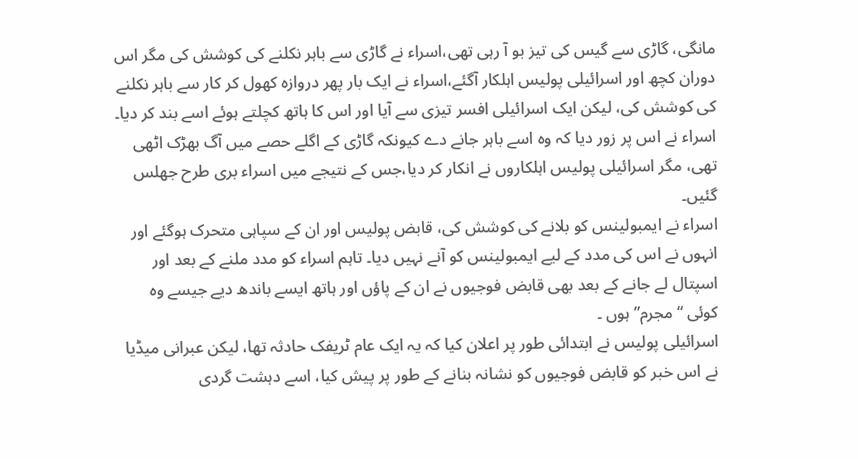مانگی، گاڑی سے گیس کی تیز بو آ رہی تھی،اسراء نے گاڑی سے باہر نکلنے کی کوشش کی مگر اس دوران کچھ اور اسرائیلی پولیس اہلکار آگئے،اسراء نے ایک بار پھر دروازہ کھول کر کار سے باہر نکلنے کی کوشش کی، لیکن ایک اسرائیلی افسر تیزی سے آیا اور اس کا ہاتھ کچلتے ہوئے اسے بند کر دیا۔
اسراء نے اس پر زور دیا کہ وہ اسے باہر جانے دے کیونکہ گاڑی کے اگلے حصے میں آگ بھڑک اٹھی تھی، مگر اسرائیلی پولیس اہلکاروں نے انکار کر دیا،جس کے نتیجے میں اسراء بری طرح جھلس گئیں۔
اسراء نے ایمبولینس کو بلانے کی کوشش کی، قابض پولیس اور ان کے سپاہی متحرک ہوگئے اور انہوں نے اس کی مدد کے لیے ایمبولینس کو آنے نہیں دیا۔ تاہم اسراء کو مدد ملنے کے بعد اور اسپتال لے جانے کے بعد بھی قابض فوجیوں نے ان کے پاؤں اور ہاتھ ایسے باندھ دیے جیسے وہ کوئی “مجرم” ہوں ۔
اسرائیلی پولیس نے ابتدائی طور پر اعلان کیا کہ یہ ایک عام ٹریفک حادثہ تھا، لیکن عبرانی میڈیا نے اس خبر کو قابض فوجیوں کو نشانہ بنانے کے طور پر پیش کیا، اسے دہشت گردی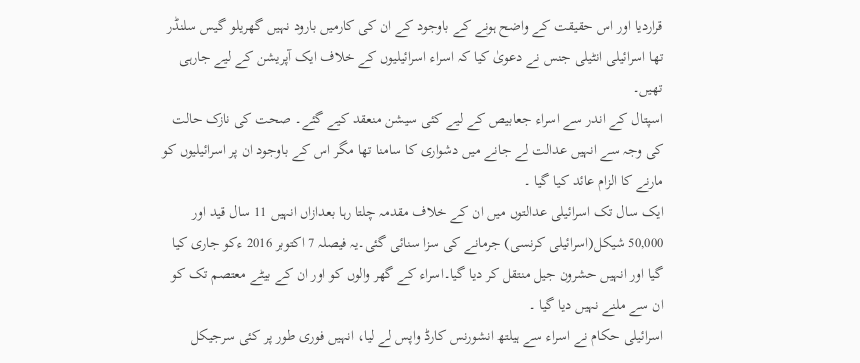قراردیا اور اس حقیقت کے واضح ہونے کے باوجود کے ان کی کارمیں بارود نہیں گھریلو گیس سلنڈر تھا اسرائیلی انٹیلی جنس نے دعویٰ کیا کہ اسراء اسرائیلیوں کے خلاف ایک آپریشن کے لیے جارہی تھیں۔
اسپتال کے اندر سے اسراء جعابیص کے لیے کئی سیشن منعقد کیے گئے۔ صحت کی نازک حالت کی وجہ سے انہیں عدالت لے جانے میں دشواری کا سامنا تھا مگر اس کے باوجود ان پر اسرائیلیوں کو مارنے کا الزام عائد کیا گیا ۔
ایک سال تک اسرائیلی عدالتوں میں ان کے خلاف مقدمہ چلتا رہا بعدازاں انہیں 11 سال قید اور 50,000 شیکل(اسرائیلی کرنسی) جرمانے کی سزا سنائی گئی۔یہ فیصلہ 7 اکتوبر 2016 ءکو جاری کیا گیا اور انہیں حشرون جیل منتقل کر دیا گیا۔اسراء کے گھر والوں کو اور ان کے بیٹے معتصم تک کو ان سے ملنے نہیں دیا گیا ۔
اسرائیلی حکام نے اسراء سے ہیلتھ انشورنس کارڈ واپس لے لیا، انہیں فوری طور پر کئی سرجیکل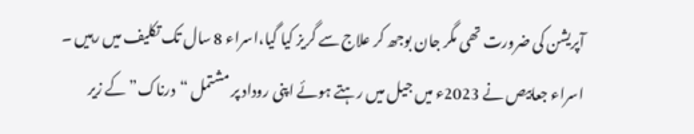آپریشن کی ضرورت تھی مگر جان بوجھ کر علاج سے گریز کیا گیا،اسراء 8 سال تک تکلیف میں رہیں ۔
اسراء جعابیص نے 2023ء میں جیل میں رہتے ہوئے اپنی روداد پر مشتمل “درناک”کے زیر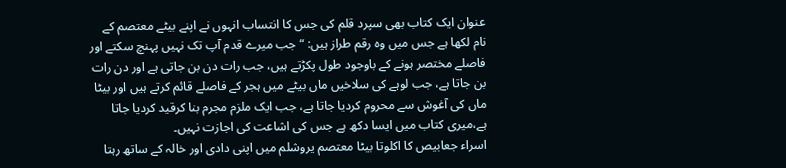عنوان ایک کتاب بھی سپرد قلم کی جس کا انتساب انہوں نے اپنے بیٹے معتصم کے نام لکھا ہے جس میں وہ رقم طراز ہیں: “جب میرے قدم آپ تک نہیں پہنچ سکتے اور فاصلے مختصر ہونے کے باوجود طول پکڑتے ہیں، جب رات دن بن جاتی ہے اور دن رات بن جاتا ہے، جب لوہے کی سلاخیں ماں بیٹے میں ہجر کے فاصلے قائم کرتے ہیں اور بیٹا ماں کی آغوش سے محروم کردیا جاتا ہے، جب ایک ملزم مجرم بنا کرقید کردیا جاتا ہے،میری کتاب میں ایسا دکھ ہے جس کی اشاعت کی اجازت نہیں۔
اسراء جعابیص کا اکلوتا بیٹا معتصم یروشلم میں اپنی دادی اور خالہ کے ساتھ رہتا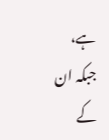ہے، جبکہ ان کے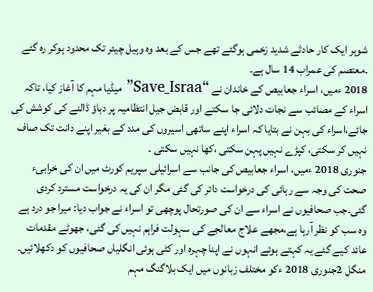شوہر ایک کار حادثے شدید زخمی ہوگئے تھے جس کے بعد وہ وہیل چیئر تک محدود ہوکر رہ گئے ۔معتصم کی عمراب 14 سال ہے۔
2018 ءمیں، اسراء جعابیص کے خاندان نے “Save_Israa” میڈیا مہم کا آغاز کیا، تاکہ اسراء کے مصائب سے نجات دلائی جا سکتے اور قابض جیل انتظامیہ پر دباؤ ڈالنے کی کوشش کی جائے،اسراء کی بہن نے بتایا کہ اسراء اپنے ساتھی اسیروں کی مدد کے بغیر اپنے دانت تک صاف نہیں کر سکتی، کپڑے نہیں پہن سکتی ،کھا نہیں سکتی ۔
جنوری 2018 ءمیں، اسراء جعابیص کی جانب سے اسرائیلی سپریم کورٹ میں ان کی خرابیء صحت کی وجہ سے رہائی کی درخواست دائر کی گئی مگر ان کی یہ درخواست مسترد کردی گئی۔جب صحافیوں نے اسراء سے ان کی صورتحال پوچھی تو اسراء نے جواب دیا: میرا جو درد ہے وہ سب کو نظر آرہا ہے،مجھے علاج معالجے کی سہولت فراہم نہیں کی گئی، جھوٹے مقدمات عائد کیے گئے یہ کہتے ہوئے انہوں نے اپنا چہرہ اور کٹی ہوئی انگلیاں صحافیوں کو دکھلائیں۔
منگل 2جنوری 2018 ءکو مختلف زبانوں میں ایک بلاگنگ مہم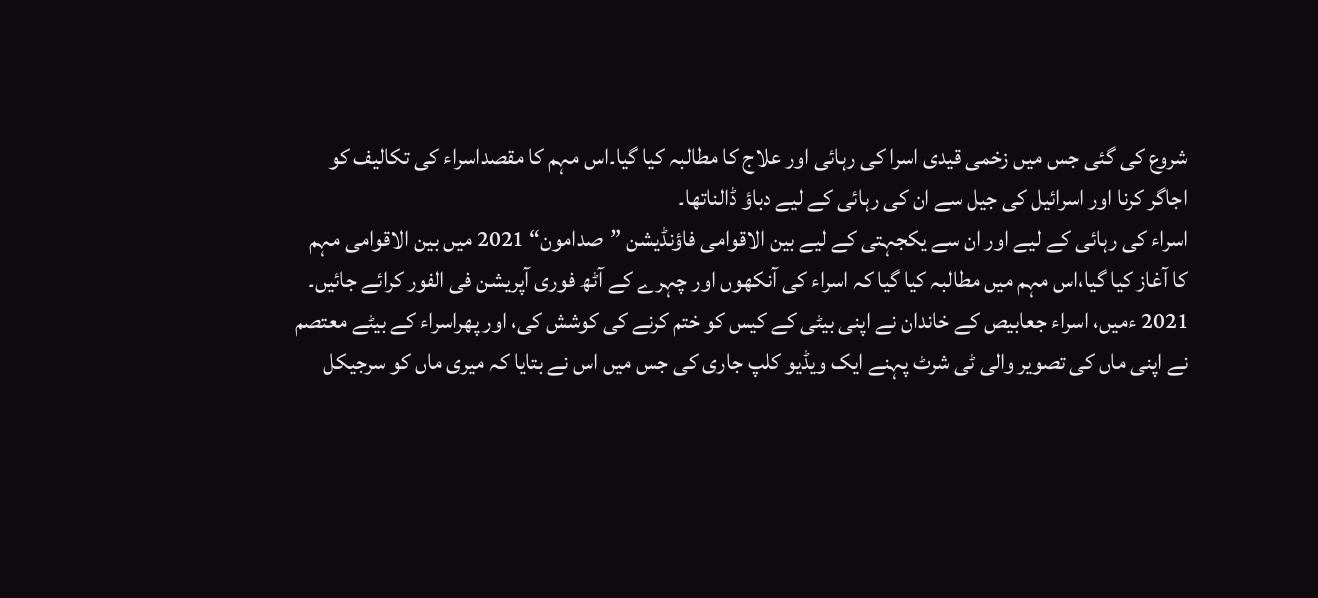شروع کی گئی جس میں زخمی قیدی اسرا کی رہائی اور علاج کا مطالبہ کیا گیا۔اس مہم کا مقصداسراء کی تکالیف کو اجاگر کرنا اور اسرائیل کی جیل سے ان کی رہائی کے لیے دباؤ ڈالناتھا۔
اسراء کی رہائی کے لیے اور ان سے یکجہتی کے لیے بین الاقوامی فاؤنڈیشن ”صدامون“ 2021 میں بین الاقوامی مہم کا آغاز کیا گیا،اس مہم میں مطالبہ کیا گیا کہ اسراء کی آنکھوں اور چہرے کے آٹھ فوری آپریشن فی الفور کرائے جائیں۔
2021 ءمیں، اسراء جعابیص کے خاندان نے اپنی بیٹی کے کیس کو ختم کرنے کی کوشش کی، اور پھراسراء کے بیٹے معتصم نے اپنی ماں کی تصویر والی ٹی شرٹ پہنے ایک ویڈیو کلپ جاری کی جس میں اس نے بتایا کہ میری ماں کو سرجیکل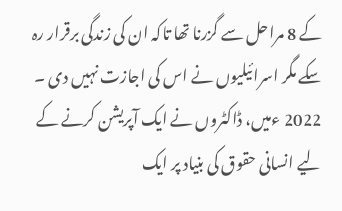کے 8 مراحل سے گزرنا تھا تاکہ ان کی زندگی برقرار رہ سکے مگر اسرائیلیوں نے اس کی اجازت نہیں دی ۔
2022 ءمیں، ڈاکٹروں نے ایک آپریشن کرنے کے لیے انسانی حقوق کی بنیاد پر ایک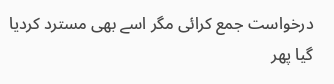درخواست جمع کرائی مگر اسے بھی مسترد کردیا گیا پھر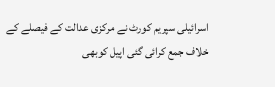اسرائیلی سپریم کورٹ نے مرکزی عدالت کے فیصلے کے خلاف جمع کرائی گئی اپیل کوبھی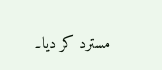مسترد کر دیا۔